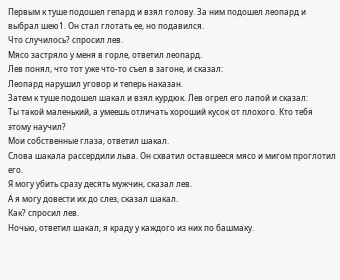Первым к туше подошел гепард и взял голову. За ним подошел леопард и выбрал шею1. Он стал глотать ее, но подавился.
Что случилось? спросил лев.
Мясо застряло у меня в горле, ответил леопард.
Лев понял, что тот уже что-то съел в загоне, и сказал:
Леопард нарушил уговор и теперь наказан.
Затем к туше подошел шакал и взял курдюк. Лев огрел его лапой и сказал:
Ты такой маленький, а умеешь отличать хороший кусок от плохого. Кто тебя этому научил?
Мои собственные глаза, ответил шакал.
Слова шакала рассердили льва. Он схватил оставшееся мясо и мигом проглотил его.
Я могу убить сразу десять мужчин, сказал лев.
А я могу довести их до слез, сказал шакал.
Как? спросил лев.
Ночью, ответил шакал, я краду у каждого из них по башмаку.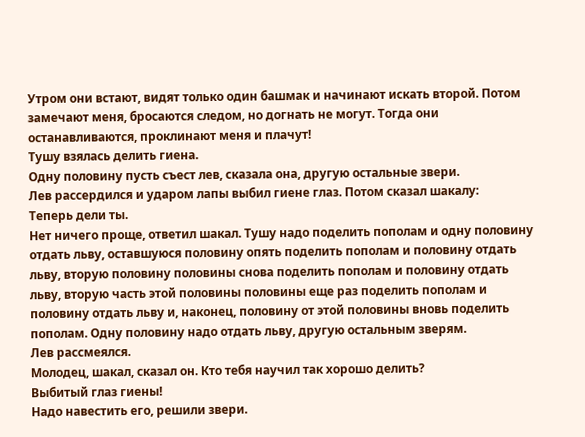Утром они встают, видят только один башмак и начинают искать второй. Потом замечают меня, бросаются следом, но догнать не могут. Тогда они останавливаются, проклинают меня и плачут!
Тушу взялась делить гиена.
Одну половину пусть съест лев, сказала она, другую остальные звери.
Лев рассердился и ударом лапы выбил гиене глаз. Потом сказал шакалу:
Теперь дели ты.
Нет ничего проще, ответил шакал. Тушу надо поделить пополам и одну половину отдать льву, оставшуюся половину опять поделить пополам и половину отдать льву, вторую половину половины снова поделить пополам и половину отдать льву, вторую часть этой половины половины еще раз поделить пополам и половину отдать льву и, наконец, половину от этой половины вновь поделить пополам. Одну половину надо отдать льву, другую остальным зверям.
Лев рассмеялся.
Молодец, шакал, сказал он. Кто тебя научил так хорошо делить?
Выбитый глаз гиены!
Надо навестить его, решили звери.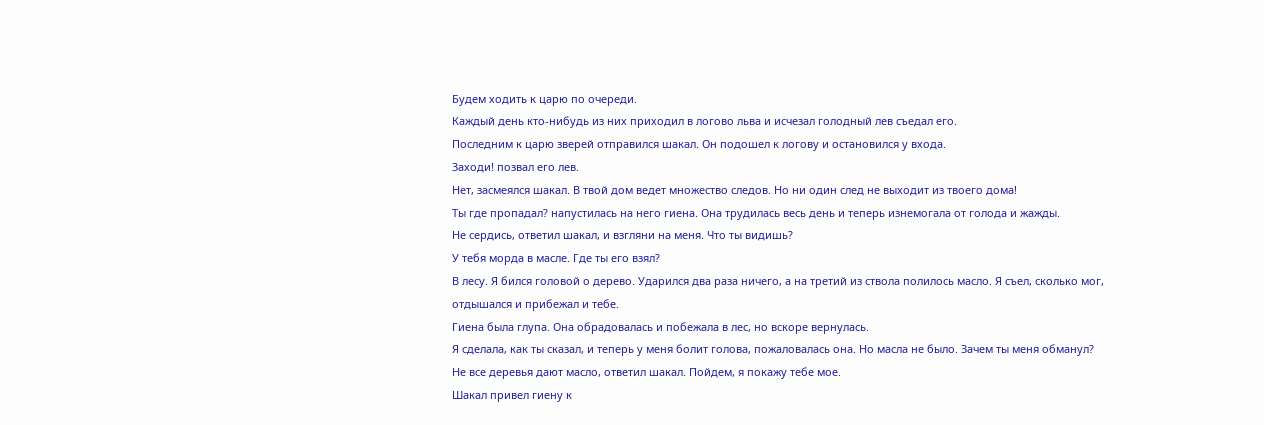Будем ходить к царю по очереди.
Каждый день кто-нибудь из них приходил в логово льва и исчезал голодный лев съедал его.
Последним к царю зверей отправился шакал. Он подошел к логову и остановился у входа.
Заходи! позвал его лев.
Нет, засмеялся шакал. В твой дом ведет множество следов. Но ни один след не выходит из твоего дома!
Ты где пропадал? напустилась на него гиена. Она трудилась весь день и теперь изнемогала от голода и жажды.
Не сердись, ответил шакал, и взгляни на меня. Что ты видишь?
У тебя морда в масле. Где ты его взял?
В лесу. Я бился головой о дерево. Ударился два раза ничего, а на третий из ствола полилось масло. Я съел, сколько мог, отдышался и прибежал и тебе.
Гиена была глупа. Она обрадовалась и побежала в лес, но вскоре вернулась.
Я сделала, как ты сказал, и теперь у меня болит голова, пожаловалась она. Но масла не было. Зачем ты меня обманул?
Не все деревья дают масло, ответил шакал. Пойдем, я покажу тебе мое.
Шакал привел гиену к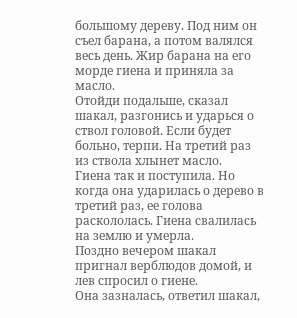большому дереву. Под ним он съел барана, а потом валялся весь день. Жир барана на его морде гиена и приняла за масло.
Отойди подальше, сказал шакал, разгонись и ударься о ствол головой. Если будет больно, терпи. На третий раз из ствола хлынет масло.
Гиена так и поступила. Но когда она ударилась о дерево в третий раз, ее голова раскололась. Гиена свалилась на землю и умерла.
Поздно вечером шакал пригнал верблюдов домой, и лев спросил о гиене.
Она зазналась, ответил шакал,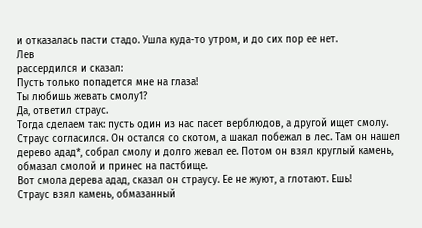и отказалась пасти стадо. Ушла куда-то утром, и до сих пор ее нет.
Лев
рассердился и сказал:
Пусть только попадется мне на глаза!
Ты любишь жевать смолу1?
Да, ответил страус.
Тогда сделаем так: пусть один из нас пасет верблюдов, а другой ищет смолу.
Страус согласился. Он остался со скотом, а шакал побежал в лес. Там он нашел дерево адад*, собрал смолу и долго жевал ее. Потом он взял круглый камень, обмазал смолой и принес на пастбище.
Вот смола дерева адад, сказал он страусу. Ее не жуют, а глотают. Ешь!
Страус взял камень, обмазанный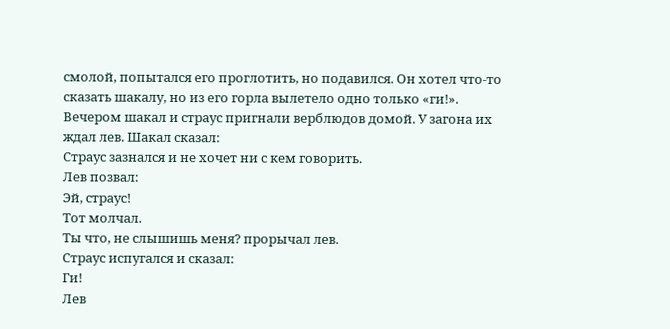смолой, попытался его проглотить, но подавился. Он хотел что-то сказать шакалу, но из его горла вылетело одно только «ги!».
Вечером шакал и страус пригнали верблюдов домой. У загона их ждал лев. Шакал сказал:
Страус зазнался и не хочет ни с кем говорить.
Лев позвал:
Эй, страус!
Тот молчал.
Ты что, не слышишь меня? прорычал лев.
Страус испугался и сказал:
Ги!
Лев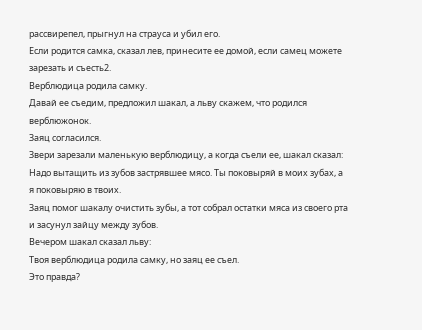рассвирепел, прыгнул на страуса и убил его.
Если родится самка, сказал лев, принесите ее домой, если самец можете зарезать и съесть2.
Верблюдица родила самку.
Давай ее съедим, предложил шакал, а льву скажем, что родился верблюжонок.
Заяц согласился.
Звери зарезали маленькую верблюдицу, а когда съели ее, шакал сказал:
Надо вытащить из зубов застрявшее мясо. Ты поковыряй в моих зубах, а я поковыряю в твоих.
Заяц помог шакалу очистить зубы, а тот собрал остатки мяса из своего рта и засунул зайцу между зубов.
Вечером шакал сказал льву:
Твоя верблюдица родила самку, но заяц ее съел.
Это правда?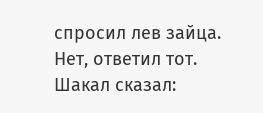спросил лев зайца.
Нет, ответил тот.
Шакал сказал: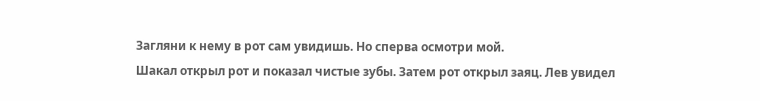Загляни к нему в рот сам увидишь. Но сперва осмотри мой.
Шакал открыл рот и показал чистые зубы. Затем рот открыл заяц. Лев увидел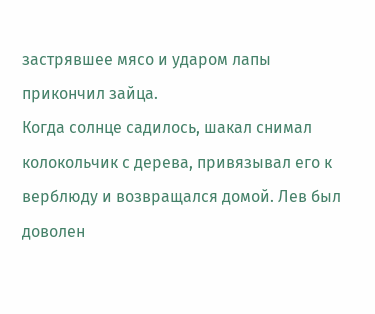застрявшее мясо и ударом лапы прикончил зайца.
Когда солнце садилось, шакал снимал колокольчик с дерева, привязывал его к верблюду и возвращался домой. Лев был доволен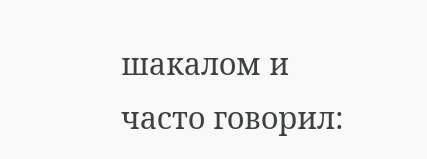шакалом и часто говорил: